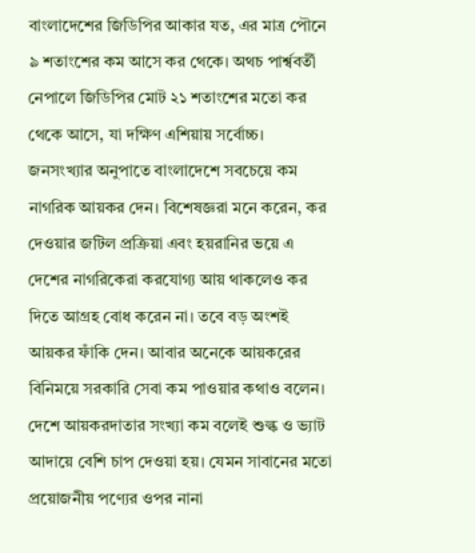বাংলাদেশের জিডিপির আকার যত, এর মাত্র পৌনে ৯ শতাংশের কম আসে কর থেকে। অথচ পার্শ্ববর্তী নেপালে জিডিপির মোট ২১ শতাংশের মতো কর থেকে আসে, যা দক্ষিণ এশিয়ায় সর্বোচ্চ।
জনসংখ্যার অনুপাতে বাংলাদেশে সবচেয়ে কম নাগরিক আয়কর দেন। বিশেষজ্ঞরা মনে করেন, কর দেওয়ার জটিল প্রক্রিয়া এবং হয়রানির ভয়ে এ দেশের নাগরিকেরা করযোগ্য আয় থাকলেও কর দিতে আগ্রহ বোধ করেন না। তবে বড় অংশই আয়কর ফাঁকি দেন। আবার অনেকে আয়করের বিনিময়ে সরকারি সেবা কম পাওয়ার কথাও বলেন। দেশে আয়করদাতার সংখ্যা কম বলেই শুল্ক ও ভ্যাট আদায়ে বেশি চাপ দেওয়া হয়। যেমন সাবানের মতো প্রয়োজনীয় পণ্যের ওপর নানা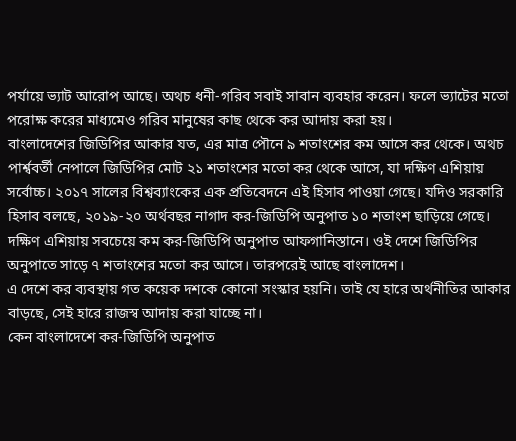পর্যায়ে ভ্যাট আরোপ আছে। অথচ ধনী-গরিব সবাই সাবান ব্যবহার করেন। ফলে ভ্যাটের মতো পরোক্ষ করের মাধ্যমেও গরিব মানুষের কাছ থেকে কর আদায় করা হয়।
বাংলাদেশের জিডিপির আকার যত, এর মাত্র পৌনে ৯ শতাংশের কম আসে কর থেকে। অথচ পার্শ্ববর্তী নেপালে জিডিপির মোট ২১ শতাংশের মতো কর থেকে আসে, যা দক্ষিণ এশিয়ায় সর্বোচ্চ। ২০১৭ সালের বিশ্বব্যাংকের এক প্রতিবেদনে এই হিসাব পাওয়া গেছে। যদিও সরকারি হিসাব বলছে, ২০১৯-২০ অর্থবছর নাগাদ কর-জিডিপি অনুপাত ১০ শতাংশ ছাড়িয়ে গেছে। দক্ষিণ এশিয়ায় সবচেয়ে কম কর-জিডিপি অনুপাত আফগানিস্তানে। ওই দেশে জিডিপির অনুপাতে সাড়ে ৭ শতাংশের মতো কর আসে। তারপরেই আছে বাংলাদেশ।
এ দেশে কর ব্যবস্থায় গত কয়েক দশকে কোনো সংস্কার হয়নি। তাই যে হারে অর্থনীতির আকার বাড়ছে, সেই হারে রাজস্ব আদায় করা যাচ্ছে না।
কেন বাংলাদেশে কর-জিডিপি অনুপাত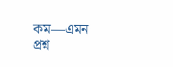কম—এমন প্রশ্ন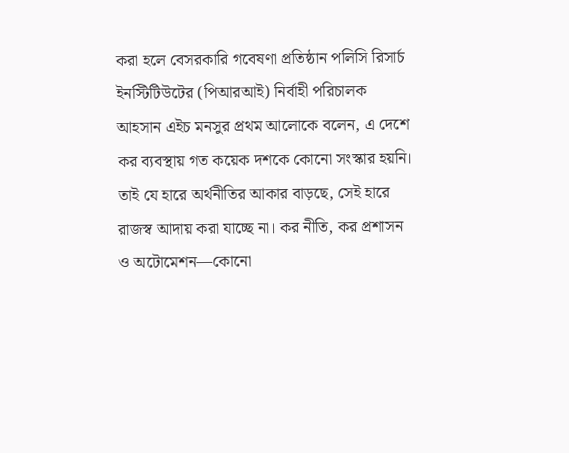করা হলে বেসরকারি গবেষণা প্রতিষ্ঠান পলিসি রিসার্চ ইনস্টিটিউটের (পিআরআই) নির্বাহী পরিচালক আহসান এইচ মনসুর প্রথম আলোকে বলেন, এ দেশে কর ব্যবস্থায় গত কয়েক দশকে কোনো সংস্কার হয়নি। তাই যে হারে অর্থনীতির আকার বাড়ছে, সেই হারে রাজস্ব আদায় করা যাচ্ছে না। কর নীতি, কর প্রশাসন ও অটোমেশন—কোনো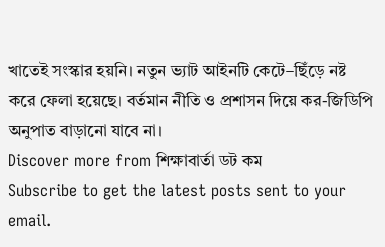খাতেই সংস্কার হয়নি। নতুন ভ্যাট আইনটি কেটে–ছিঁড়ে নষ্ট করে ফেলা হয়েছে। বর্তমান নীতি ও প্রশাসন দিয়ে কর-জিডিপি অনুপাত বাড়ানো যাবে না।
Discover more from শিক্ষাবার্তা ডট কম
Subscribe to get the latest posts sent to your email.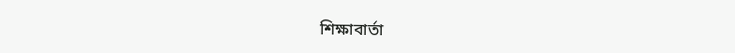শিক্ষাবার্তা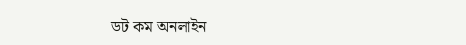ডট কম অনলাইন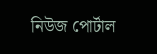নিউজ পোর্টাল